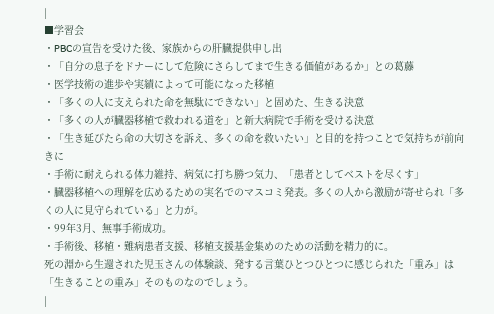|
■学習会
・PBCの宣告を受けた後、家族からの肝臓提供申し出
・「自分の息子をドナーにして危険にさらしてまで生きる価値があるか」との葛藤
・医学技術の進歩や実績によって可能になった移植
・「多くの人に支えられた命を無駄にできない」と固めた、生きる決意
・「多くの人が臓器移植で救われる道を」と新大病院で手術を受ける決意
・「生き延びたら命の大切さを訴え、多くの命を救いたい」と目的を持つことで気持ちが前向きに
・手術に耐えられる体力維持、病気に打ち勝つ気力、「患者としてベストを尽くす」
・臓器移植への理解を広めるための実名でのマスコミ発表。多くの人から激励が寄せられ「多くの人に見守られている」と力が。
・99年3月、無事手術成功。
・手術後、移植・難病患者支援、移植支援基金集めのための活動を精力的に。
死の淵から生還された児玉さんの体験談、発する言葉ひとつひとつに感じられた「重み」は
「生きることの重み」そのものなのでしょう。
|